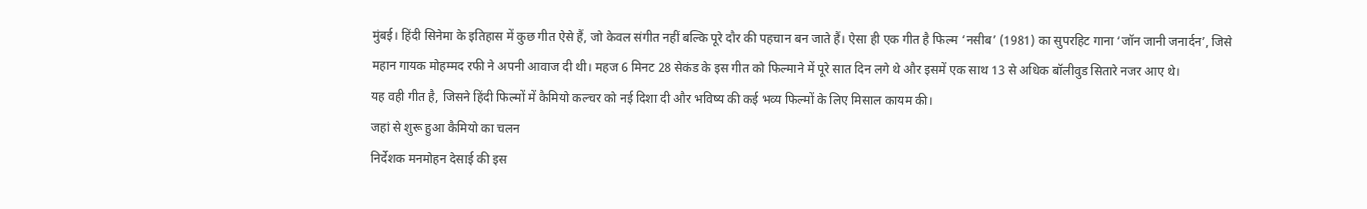मुंबई। हिंदी सिनेमा के इतिहास में कुछ गीत ऐसे हैं, जो केवल संगीत नहीं बल्कि पूरे दौर की पहचान बन जाते हैं। ऐसा ही एक गीत है फिल्म ‘नसीब’ (1981) का सुपरहिट गाना ‘जॉन जानी जनार्दन’, जिसे महान गायक मोहम्मद रफी ने अपनी आवाज दी थी। महज 6 मिनट 28 सेकंड के इस गीत को फिल्माने में पूरे सात दिन लगे थे और इसमें एक साथ 13 से अधिक बॉलीवुड सितारे नजर आए थे।
यह वही गीत है, जिसने हिंदी फिल्मों में कैमियो कल्चर को नई दिशा दी और भविष्य की कई भव्य फिल्मों के लिए मिसाल कायम की।
जहां से शुरू हुआ कैमियो का चलन
निर्देशक मनमोहन देसाई की इस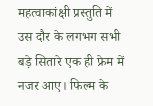महत्वाकांक्षी प्रस्तुति में उस दौर के लगभग सभी बड़े सितारे एक ही फ्रेम में नजर आए। फिल्म के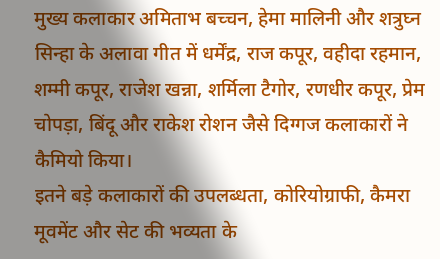मुख्य कलाकार अमिताभ बच्चन, हेमा मालिनी और शत्रुघ्न सिन्हा के अलावा गीत में धर्मेंद्र, राज कपूर, वहीदा रहमान, शम्मी कपूर, राजेश खन्ना, शर्मिला टैगोर, रणधीर कपूर, प्रेम चोपड़ा, बिंदू और राकेश रोशन जैसे दिग्गज कलाकारों ने कैमियो किया।
इतने बड़े कलाकारों की उपलब्धता, कोरियोग्राफी, कैमरा मूवमेंट और सेट की भव्यता के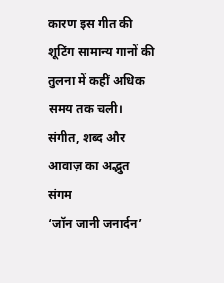कारण इस गीत की शूटिंग सामान्य गानों की तुलना में कहीं अधिक समय तक चली।
संगीत, शब्द और आवाज़ का अद्भुत संगम
‘जॉन जानी जनार्दन’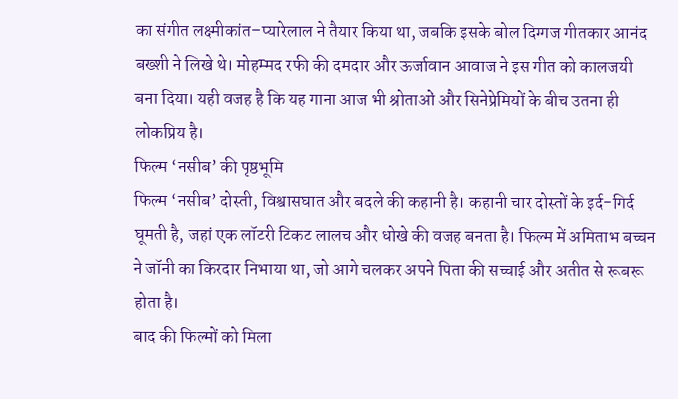का संगीत लक्ष्मीकांत–प्यारेलाल ने तैयार किया था, जबकि इसके बोल दिग्गज गीतकार आनंद बख्शी ने लिखे थे। मोहम्मद रफी की दमदार और ऊर्जावान आवाज ने इस गीत को कालजयी बना दिया। यही वजह है कि यह गाना आज भी श्रोताओं और सिनेप्रेमियों के बीच उतना ही लोकप्रिय है।
फिल्म ‘नसीब’ की पृष्ठभूमि
फिल्म ‘नसीब’ दोस्ती, विश्वासघात और बदले की कहानी है। कहानी चार दोस्तों के इर्द-गिर्द घूमती है, जहां एक लॉटरी टिकट लालच और धोखे की वजह बनता है। फिल्म में अमिताभ बच्चन ने जॉनी का किरदार निभाया था, जो आगे चलकर अपने पिता की सच्चाई और अतीत से रूबरू होता है।
बाद की फिल्मों को मिला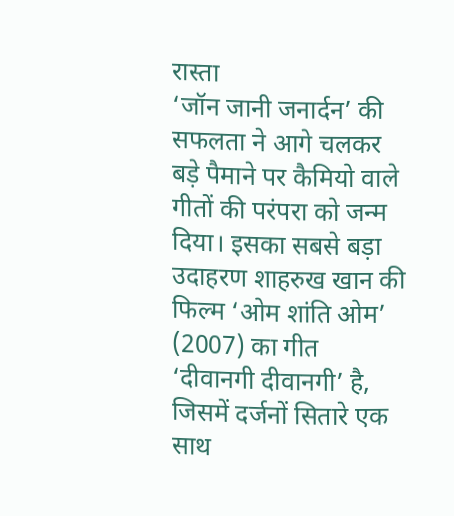रास्ता
‘जॉन जानी जनार्दन’ की सफलता ने आगे चलकर बड़े पैमाने पर कैमियो वाले गीतों की परंपरा को जन्म दिया। इसका सबसे बड़ा उदाहरण शाहरुख खान की फिल्म ‘ओम शांति ओम’ (2007) का गीत ‘दीवानगी दीवानगी’ है, जिसमें दर्जनों सितारे एक साथ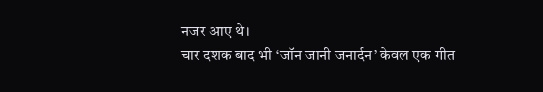नजर आए थे।
चार दशक बाद भी ‘जॉन जानी जनार्दन’ केवल एक गीत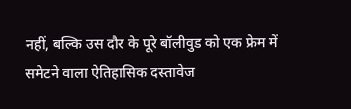नहीं, बल्कि उस दौर के पूरे बॉलीवुड को एक फ्रेम में समेटने वाला ऐतिहासिक दस्तावेज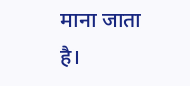माना जाता है।